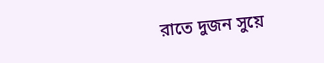রাতে দুজন সুয়ে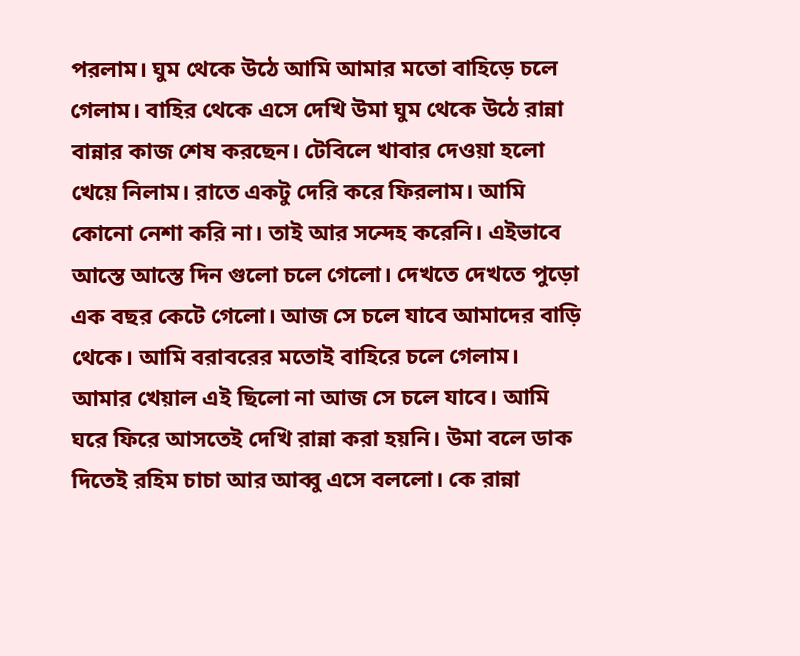পরলাম। ঘুম থেকে উঠে আমি আমার মতো বাহিড়ে চলে গেলাম। বাহির থেকে এসে দেখি উমা ঘুম থেকে উঠে রান্না বান্নার কাজ শেষ করছেন। টেবিলে খাবার দেওয়া হলো খেয়ে নিলাম। রাতে একটু দেরি করে ফিরলাম। আমি কোনো নেশা করি না। তাই আর সন্দেহ করেনি। এইভাবে আস্তে আস্তে দিন গুলো চলে গেলো। দেখতে দেখতে পুড়ো এক বছর কেটে গেলো। আজ সে চলে যাবে আমাদের বাড়ি থেকে। আমি বরাবরের মতোই বাহিরে চলে গেলাম। আমার খেয়াল এই ছিলো না আজ সে চলে যাবে। আমি ঘরে ফিরে আসতেই দেখি রান্না করা হয়নি। উমা বলে ডাক দিতেই রহিম চাচা আর আব্বু এসে বললো। কে রান্না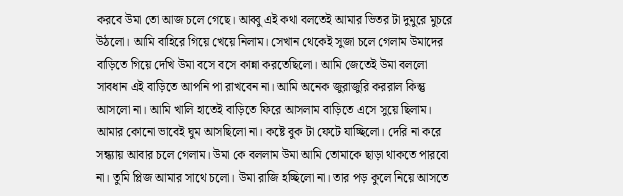করবে উমা তো আজ চলে গেছে। আব্বু এই কথা বলতেই আমার ভিতর টা দুমুরে মুচরে উঠলো। আমি বাহিরে গিয়ে খেয়ে নিলাম। সেখান থেকেই সুজা চলে গেলাম উমাদের বাড়িতে গিয়ে দেখি উমা বসে বসে কান্না করতেছিলো। আমি জেতেই উমা বললো সাবধান এই বাড়িতে আপনি পা রাখবেন না। আমি অনেক জুরাজুরি কররাল কিন্তু আসলো না। আমি খালি হাতেই বাড়িতে ফিরে আসলাম বাড়িতে এসে সুয়ে ছিলাম। আমার কোনো ভাবেই ঘুম আসছিলো না। কষ্টে বুক টা ফেটে যাচ্ছিলো। দেরি না করে সন্ধ্যায় আবার চলে গেলাম। উমা কে বললাম উমা আমি তোমাকে ছাড়া থাকতে পারবো না। তুমি প্লিজ আমার সাথে চলো। উমা রাজি হচ্ছিলো না। তার পড় কুলে নিয়ে আসতে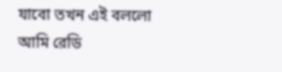যাবো তখন এই বললো আমি রেডি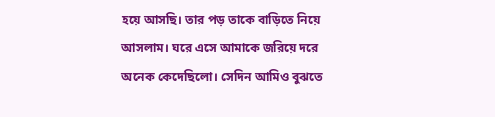হয়ে আসছি। তার পড় তাকে বাড়িতে নিয়ে আসলাম। ঘরে এসে আমাকে জরিয়ে দরে অনেক কেদেছিলো। সেদিন আমিও বুঝতে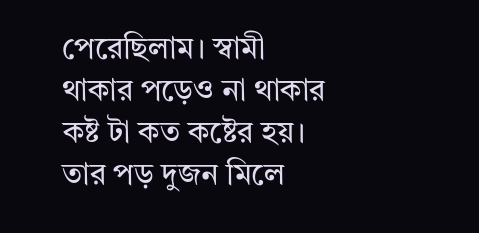পেরেছিলাম। স্বামী থাকার পড়েও না থাকার কষ্ট টা কত কষ্টের হয়। তার পড় দুজন মিলে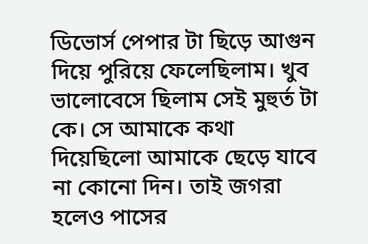ডিভোর্স পেপার টা ছিড়ে আগুন দিয়ে পুরিয়ে ফেলেছিলাম। খুব ভালোবেসে ছিলাম সেই মুহুর্ত টা কে। সে আমাকে কথা দিয়েছিলো আমাকে ছেড়ে যাবে না কোনো দিন। তাই জগরা হলেও পাসের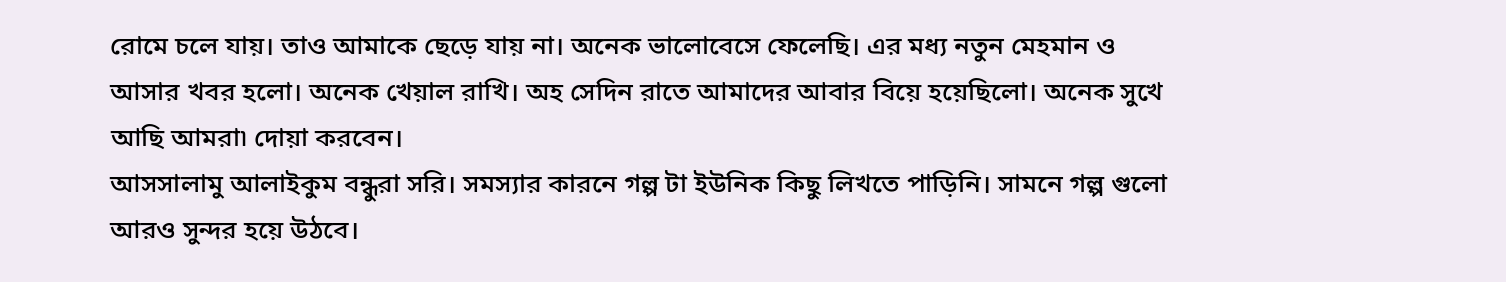রোমে চলে যায়। তাও আমাকে ছেড়ে যায় না। অনেক ভালোবেসে ফেলেছি। এর মধ্য নতুন মেহমান ও আসার খবর হলো। অনেক খেয়াল রাখি। অহ সেদিন রাতে আমাদের আবার বিয়ে হয়েছিলো। অনেক সুখে আছি আমরা৷ দোয়া করবেন।
আসসালামু আলাইকুম বন্ধুরা সরি। সমস্যার কারনে গল্প টা ইউনিক কিছু লিখতে পাড়িনি। সামনে গল্প গুলো আরও সুন্দর হয়ে উঠবে।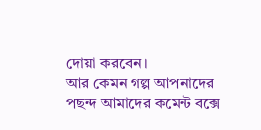দোয়া করবেন।
আর কেমন গল্প আপনাদের পছন্দ আমাদের কমেন্ট বক্সে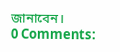জানাবেন।
0 Comments: